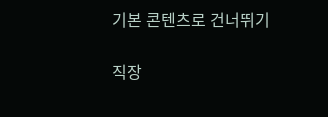기본 콘텐츠로 건너뛰기

직장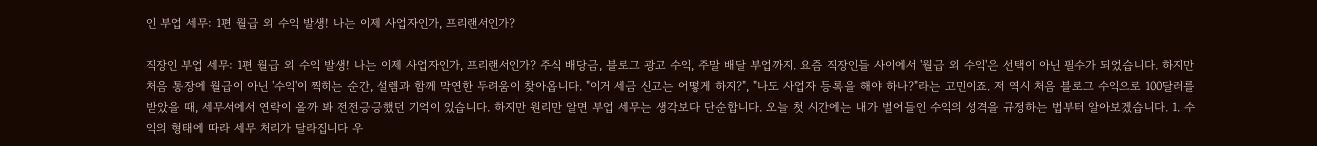인 부업 세무: 1편 월급 외 수익 발생! 나는 이제 사업자인가, 프리랜서인가?

직장인 부업 세무: 1편 월급 외 수익 발생! 나는 이제 사업자인가, 프리랜서인가? 주식 배당금, 블로그 광고 수익, 주말 배달 부업까지. 요즘 직장인들 사이에서 '월급 외 수익'은 선택이 아닌 필수가 되었습니다. 하지만 처음 통장에 월급이 아닌 '수익'이 찍히는 순간, 설렘과 함께 막연한 두려움이 찾아옵니다. "이거 세금 신고는 어떻게 하지?", "나도 사업자 등록을 해야 하나?"라는 고민이죠. 저 역시 처음 블로그 수익으로 100달러를 받았을 때, 세무서에서 연락이 올까 봐 전전긍긍했던 기억이 있습니다. 하지만 원리만 알면 부업 세무는 생각보다 단순합니다. 오늘 첫 시간에는 내가 벌어들인 수익의 성격을 규정하는 법부터 알아보겠습니다. 1. 수익의 형태에 따라 세무 처리가 달라집니다 우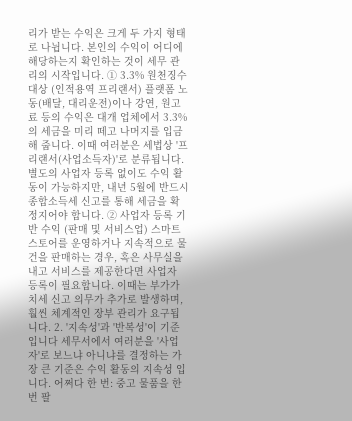리가 받는 수익은 크게 두 가지 형태로 나뉩니다. 본인의 수익이 어디에 해당하는지 확인하는 것이 세무 관리의 시작입니다. ① 3.3% 원천징수 대상 (인적용역 프리랜서) 플랫폼 노동(배달, 대리운전)이나 강연, 원고료 등의 수익은 대개 업체에서 3.3%의 세금을 미리 떼고 나머지를 입금해 줍니다. 이때 여러분은 세법상 '프리랜서(사업소득자)'로 분류됩니다. 별도의 사업자 등록 없이도 수익 활동이 가능하지만, 내년 5월에 반드시 종합소득세 신고를 통해 세금을 확정지어야 합니다. ② 사업자 등록 기반 수익 (판매 및 서비스업) 스마트스토어를 운영하거나 지속적으로 물건을 판매하는 경우, 혹은 사무실을 내고 서비스를 제공한다면 사업자 등록이 필요합니다. 이때는 부가가치세 신고 의무가 추가로 발생하며, 훨씬 체계적인 장부 관리가 요구됩니다. 2. '지속성'과 '반복성'이 기준입니다 세무서에서 여러분을 '사업자'로 보느냐 아니냐를 결정하는 가장 큰 기준은 수익 활동의 지속성 입니다. 어쩌다 한 번: 중고 물품을 한 번 팔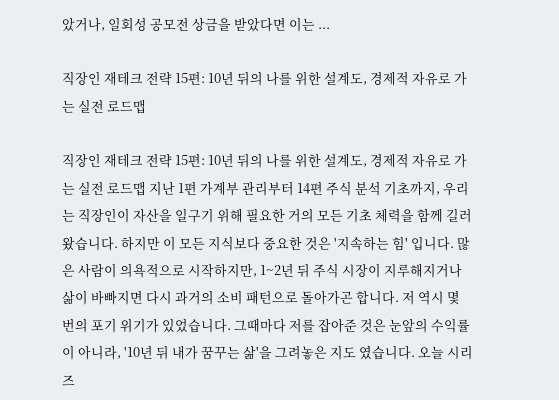았거나, 일회성 공모전 상금을 받았다면 이는 ...

직장인 재테크 전략 15편: 10년 뒤의 나를 위한 설계도, 경제적 자유로 가는 실전 로드맵

직장인 재테크 전략 15편: 10년 뒤의 나를 위한 설계도, 경제적 자유로 가는 실전 로드맵 지난 1편 가계부 관리부터 14편 주식 분석 기초까지, 우리는 직장인이 자산을 일구기 위해 필요한 거의 모든 기초 체력을 함께 길러왔습니다. 하지만 이 모든 지식보다 중요한 것은 '지속하는 힘' 입니다. 많은 사람이 의욕적으로 시작하지만, 1~2년 뒤 주식 시장이 지루해지거나 삶이 바빠지면 다시 과거의 소비 패턴으로 돌아가곤 합니다. 저 역시 몇 번의 포기 위기가 있었습니다. 그때마다 저를 잡아준 것은 눈앞의 수익률이 아니라, '10년 뒤 내가 꿈꾸는 삶'을 그려놓은 지도 였습니다. 오늘 시리즈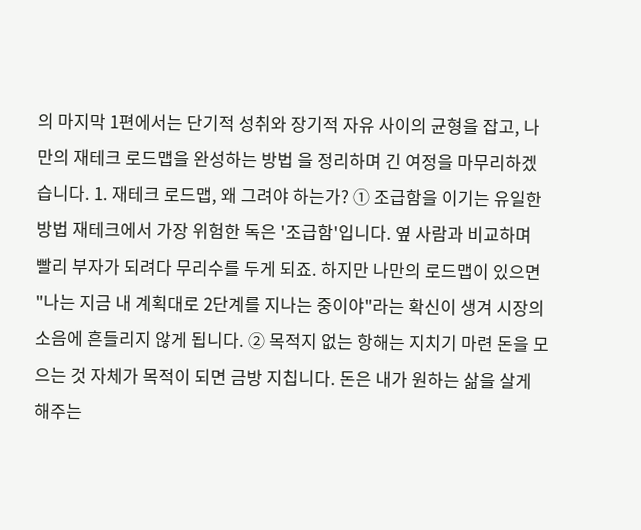의 마지막 1편에서는 단기적 성취와 장기적 자유 사이의 균형을 잡고, 나만의 재테크 로드맵을 완성하는 방법 을 정리하며 긴 여정을 마무리하겠습니다. 1. 재테크 로드맵, 왜 그려야 하는가? ① 조급함을 이기는 유일한 방법 재테크에서 가장 위험한 독은 '조급함'입니다. 옆 사람과 비교하며 빨리 부자가 되려다 무리수를 두게 되죠. 하지만 나만의 로드맵이 있으면 "나는 지금 내 계획대로 2단계를 지나는 중이야"라는 확신이 생겨 시장의 소음에 흔들리지 않게 됩니다. ② 목적지 없는 항해는 지치기 마련 돈을 모으는 것 자체가 목적이 되면 금방 지칩니다. 돈은 내가 원하는 삶을 살게 해주는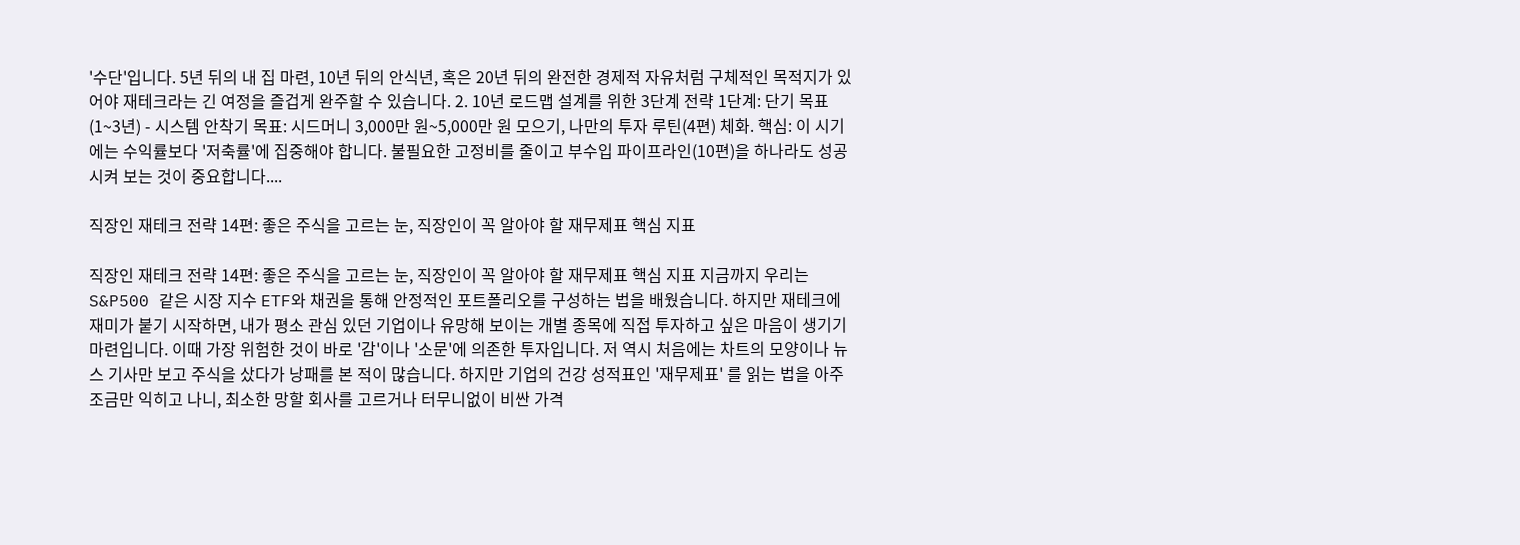'수단'입니다. 5년 뒤의 내 집 마련, 10년 뒤의 안식년, 혹은 20년 뒤의 완전한 경제적 자유처럼 구체적인 목적지가 있어야 재테크라는 긴 여정을 즐겁게 완주할 수 있습니다. 2. 10년 로드맵 설계를 위한 3단계 전략 1단계: 단기 목표 (1~3년) - 시스템 안착기 목표: 시드머니 3,000만 원~5,000만 원 모으기, 나만의 투자 루틴(4편) 체화. 핵심: 이 시기에는 수익률보다 '저축률'에 집중해야 합니다. 불필요한 고정비를 줄이고 부수입 파이프라인(10편)을 하나라도 성공시켜 보는 것이 중요합니다....

직장인 재테크 전략 14편: 좋은 주식을 고르는 눈, 직장인이 꼭 알아야 할 재무제표 핵심 지표

직장인 재테크 전략 14편: 좋은 주식을 고르는 눈, 직장인이 꼭 알아야 할 재무제표 핵심 지표 지금까지 우리는 S&P500 같은 시장 지수 ETF와 채권을 통해 안정적인 포트폴리오를 구성하는 법을 배웠습니다. 하지만 재테크에 재미가 붙기 시작하면, 내가 평소 관심 있던 기업이나 유망해 보이는 개별 종목에 직접 투자하고 싶은 마음이 생기기 마련입니다. 이때 가장 위험한 것이 바로 '감'이나 '소문'에 의존한 투자입니다. 저 역시 처음에는 차트의 모양이나 뉴스 기사만 보고 주식을 샀다가 낭패를 본 적이 많습니다. 하지만 기업의 건강 성적표인 '재무제표' 를 읽는 법을 아주 조금만 익히고 나니, 최소한 망할 회사를 고르거나 터무니없이 비싼 가격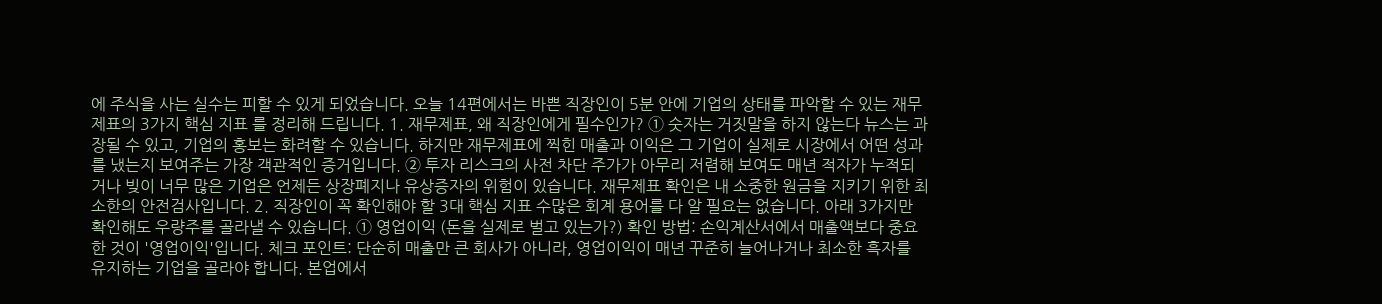에 주식을 사는 실수는 피할 수 있게 되었습니다. 오늘 14편에서는 바쁜 직장인이 5분 안에 기업의 상태를 파악할 수 있는 재무제표의 3가지 핵심 지표 를 정리해 드립니다. 1. 재무제표, 왜 직장인에게 필수인가? ① 숫자는 거짓말을 하지 않는다 뉴스는 과장될 수 있고, 기업의 홍보는 화려할 수 있습니다. 하지만 재무제표에 찍힌 매출과 이익은 그 기업이 실제로 시장에서 어떤 성과를 냈는지 보여주는 가장 객관적인 증거입니다. ② 투자 리스크의 사전 차단 주가가 아무리 저렴해 보여도 매년 적자가 누적되거나 빚이 너무 많은 기업은 언제든 상장폐지나 유상증자의 위험이 있습니다. 재무제표 확인은 내 소중한 원금을 지키기 위한 최소한의 안전검사입니다. 2. 직장인이 꼭 확인해야 할 3대 핵심 지표 수많은 회계 용어를 다 알 필요는 없습니다. 아래 3가지만 확인해도 우량주를 골라낼 수 있습니다. ① 영업이익 (돈을 실제로 벌고 있는가?) 확인 방법: 손익계산서에서 매출액보다 중요한 것이 '영업이익'입니다. 체크 포인트: 단순히 매출만 큰 회사가 아니라, 영업이익이 매년 꾸준히 늘어나거나 최소한 흑자를 유지하는 기업을 골라야 합니다. 본업에서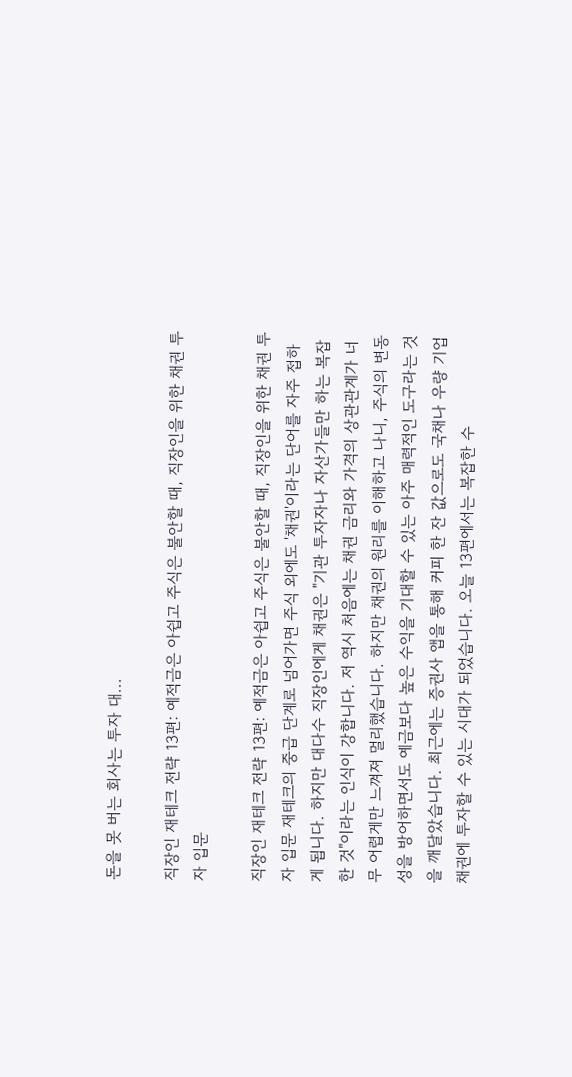돈을 못 버는 회사는 투자 대...

직장인 재테크 전략 13편: 예적금은 아쉽고 주식은 불안할 때, 직장인을 위한 채권 투자 입문

직장인 재테크 전략 13편: 예적금은 아쉽고 주식은 불안할 때, 직장인을 위한 채권 투자 입문 재테크의 중급 단계로 넘어가면 주식 외에도 '채권'이라는 단어를 자주 접하게 됩니다. 하지만 대다수 직장인에게 채권은 "기관 투자자나 자산가들만 하는 복잡한 것"이라는 인식이 강합니다. 저 역시 처음에는 채권 금리와 가격의 상관관계가 너무 어렵게만 느껴져 멀리했습니다. 하지만 채권의 원리를 이해하고 나니, 주식의 변동성을 방어하면서도 예금보다 높은 수익을 기대할 수 있는 아주 매력적인 도구라는 것을 깨달았습니다. 최근에는 증권사 앱을 통해 커피 한 잔 값으로도 국채나 우량 기업 채권에 투자할 수 있는 시대가 되었습니다. 오늘 13편에서는 복잡한 수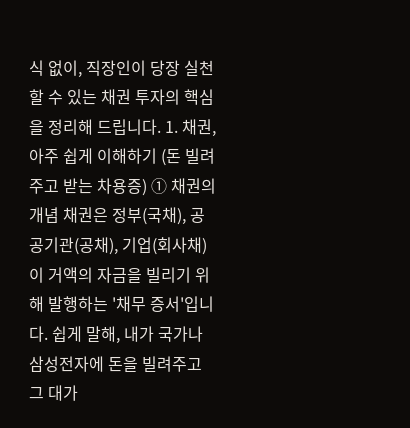식 없이, 직장인이 당장 실천할 수 있는 채권 투자의 핵심 을 정리해 드립니다. 1. 채권, 아주 쉽게 이해하기 (돈 빌려주고 받는 차용증) ① 채권의 개념 채권은 정부(국채), 공공기관(공채), 기업(회사채)이 거액의 자금을 빌리기 위해 발행하는 '채무 증서'입니다. 쉽게 말해, 내가 국가나 삼성전자에 돈을 빌려주고 그 대가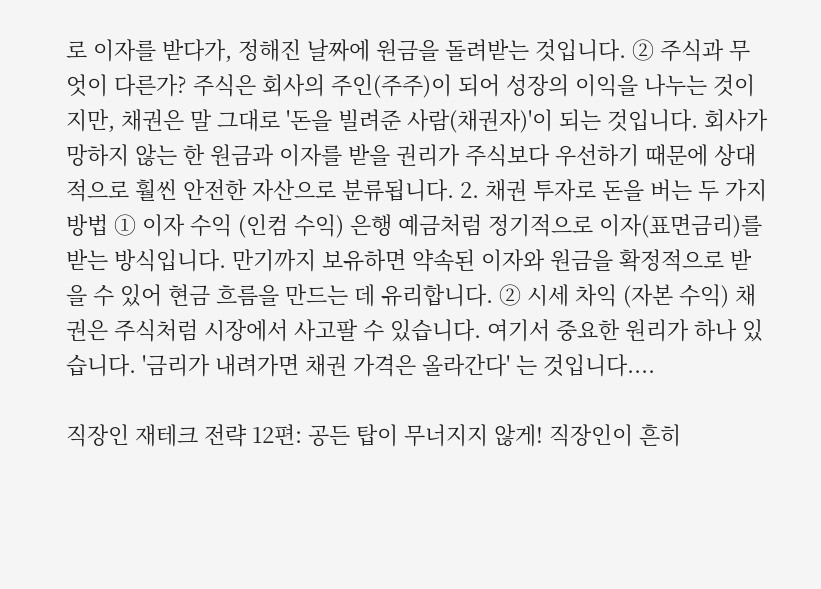로 이자를 받다가, 정해진 날짜에 원금을 돌려받는 것입니다. ② 주식과 무엇이 다른가? 주식은 회사의 주인(주주)이 되어 성장의 이익을 나누는 것이지만, 채권은 말 그대로 '돈을 빌려준 사람(채권자)'이 되는 것입니다. 회사가 망하지 않는 한 원금과 이자를 받을 권리가 주식보다 우선하기 때문에 상대적으로 훨씬 안전한 자산으로 분류됩니다. 2. 채권 투자로 돈을 버는 두 가지 방법 ① 이자 수익 (인컴 수익) 은행 예금처럼 정기적으로 이자(표면금리)를 받는 방식입니다. 만기까지 보유하면 약속된 이자와 원금을 확정적으로 받을 수 있어 현금 흐름을 만드는 데 유리합니다. ② 시세 차익 (자본 수익) 채권은 주식처럼 시장에서 사고팔 수 있습니다. 여기서 중요한 원리가 하나 있습니다. '금리가 내려가면 채권 가격은 올라간다' 는 것입니다....

직장인 재테크 전략 12편: 공든 탑이 무너지지 않게! 직장인이 흔히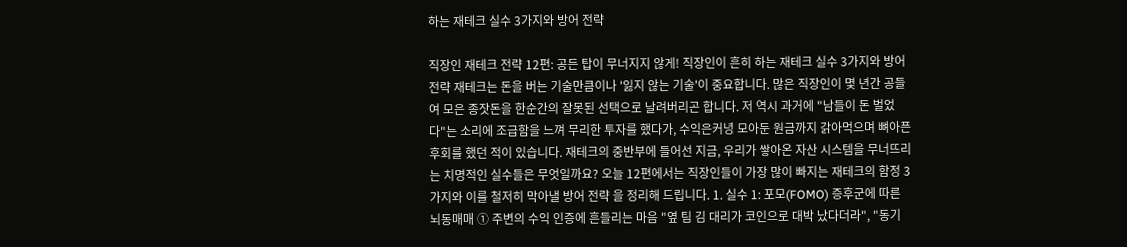하는 재테크 실수 3가지와 방어 전략

직장인 재테크 전략 12편: 공든 탑이 무너지지 않게! 직장인이 흔히 하는 재테크 실수 3가지와 방어 전략 재테크는 돈을 버는 기술만큼이나 '잃지 않는 기술'이 중요합니다. 많은 직장인이 몇 년간 공들여 모은 종잣돈을 한순간의 잘못된 선택으로 날려버리곤 합니다. 저 역시 과거에 "남들이 돈 벌었다"는 소리에 조급함을 느껴 무리한 투자를 했다가, 수익은커녕 모아둔 원금까지 갉아먹으며 뼈아픈 후회를 했던 적이 있습니다. 재테크의 중반부에 들어선 지금, 우리가 쌓아온 자산 시스템을 무너뜨리는 치명적인 실수들은 무엇일까요? 오늘 12편에서는 직장인들이 가장 많이 빠지는 재테크의 함정 3가지와 이를 철저히 막아낼 방어 전략 을 정리해 드립니다. 1. 실수 1: 포모(FOMO) 증후군에 따른 뇌동매매 ① 주변의 수익 인증에 흔들리는 마음 "옆 팀 김 대리가 코인으로 대박 났다더라", "동기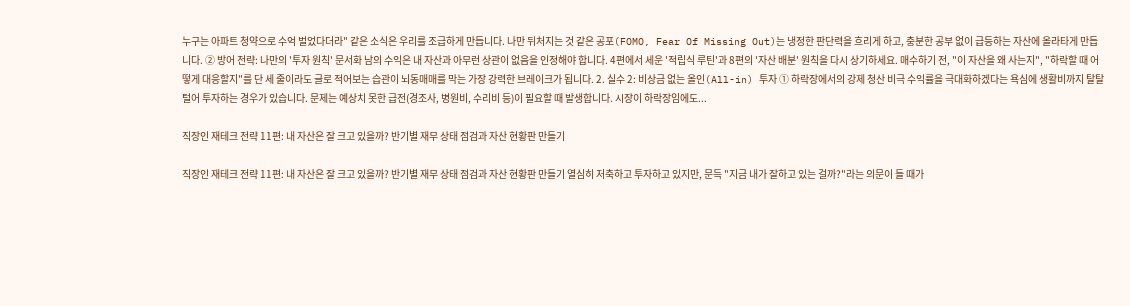누구는 아파트 청약으로 수억 벌었다더라" 같은 소식은 우리를 조급하게 만듭니다. 나만 뒤처지는 것 같은 공포(FOMO, Fear Of Missing Out)는 냉정한 판단력을 흐리게 하고, 충분한 공부 없이 급등하는 자산에 올라타게 만듭니다. ② 방어 전략: 나만의 '투자 원칙' 문서화 남의 수익은 내 자산과 아무런 상관이 없음을 인정해야 합니다. 4편에서 세운 '적립식 루틴'과 8편의 '자산 배분' 원칙을 다시 상기하세요. 매수하기 전, "이 자산을 왜 사는지", "하락할 때 어떻게 대응할지"를 단 세 줄이라도 글로 적어보는 습관이 뇌동매매를 막는 가장 강력한 브레이크가 됩니다. 2. 실수 2: 비상금 없는 올인(All-in) 투자 ① 하락장에서의 강제 청산 비극 수익률을 극대화하겠다는 욕심에 생활비까지 탈탈 털어 투자하는 경우가 있습니다. 문제는 예상치 못한 급전(경조사, 병원비, 수리비 등)이 필요할 때 발생합니다. 시장이 하락장임에도...

직장인 재테크 전략 11편: 내 자산은 잘 크고 있을까? 반기별 재무 상태 점검과 자산 현황판 만들기

직장인 재테크 전략 11편: 내 자산은 잘 크고 있을까? 반기별 재무 상태 점검과 자산 현황판 만들기 열심히 저축하고 투자하고 있지만, 문득 "지금 내가 잘하고 있는 걸까?"라는 의문이 들 때가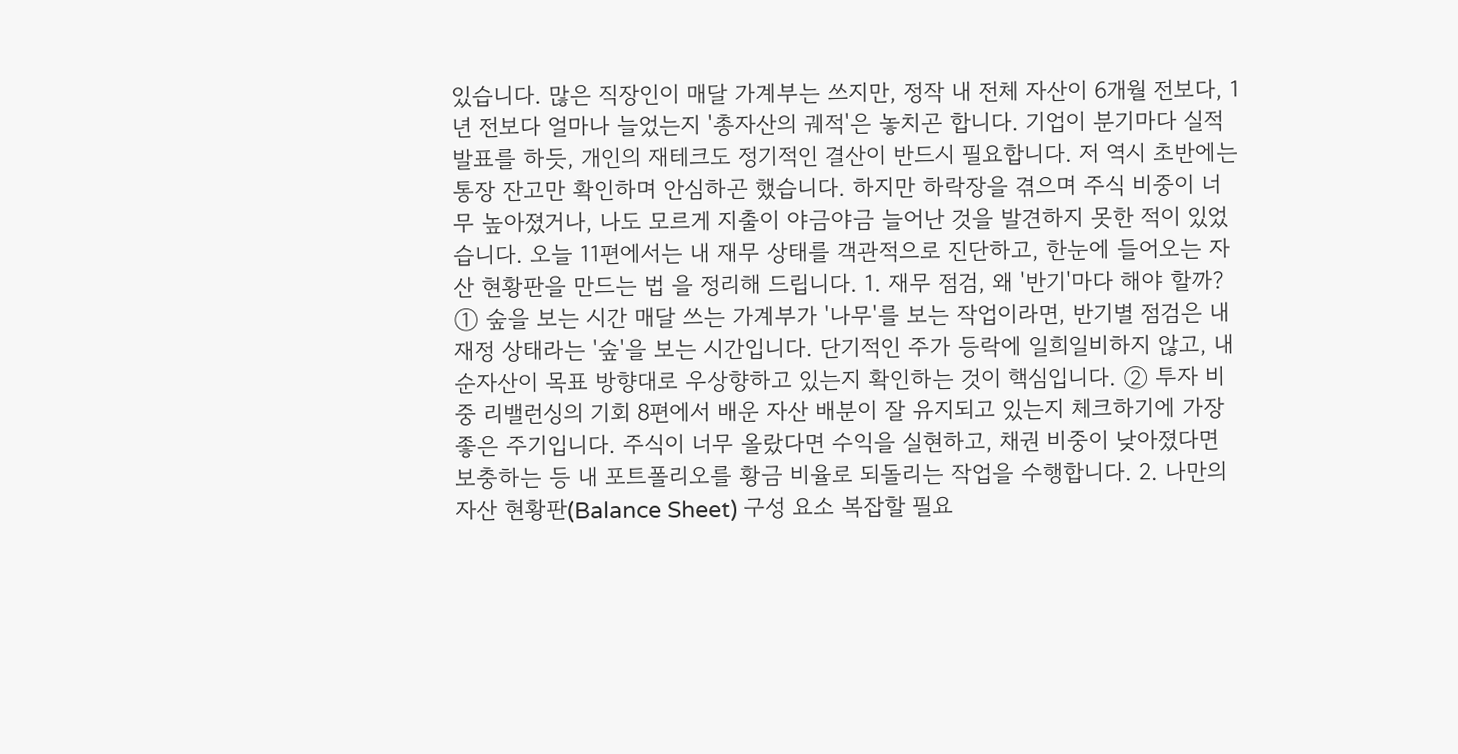있습니다. 많은 직장인이 매달 가계부는 쓰지만, 정작 내 전체 자산이 6개월 전보다, 1년 전보다 얼마나 늘었는지 '총자산의 궤적'은 놓치곤 합니다. 기업이 분기마다 실적 발표를 하듯, 개인의 재테크도 정기적인 결산이 반드시 필요합니다. 저 역시 초반에는 통장 잔고만 확인하며 안심하곤 했습니다. 하지만 하락장을 겪으며 주식 비중이 너무 높아졌거나, 나도 모르게 지출이 야금야금 늘어난 것을 발견하지 못한 적이 있었습니다. 오늘 11편에서는 내 재무 상태를 객관적으로 진단하고, 한눈에 들어오는 자산 현황판을 만드는 법 을 정리해 드립니다. 1. 재무 점검, 왜 '반기'마다 해야 할까? ① 숲을 보는 시간 매달 쓰는 가계부가 '나무'를 보는 작업이라면, 반기별 점검은 내 재정 상태라는 '숲'을 보는 시간입니다. 단기적인 주가 등락에 일희일비하지 않고, 내 순자산이 목표 방향대로 우상향하고 있는지 확인하는 것이 핵심입니다. ② 투자 비중 리밸런싱의 기회 8편에서 배운 자산 배분이 잘 유지되고 있는지 체크하기에 가장 좋은 주기입니다. 주식이 너무 올랐다면 수익을 실현하고, 채권 비중이 낮아졌다면 보충하는 등 내 포트폴리오를 황금 비율로 되돌리는 작업을 수행합니다. 2. 나만의 자산 현황판(Balance Sheet) 구성 요소 복잡할 필요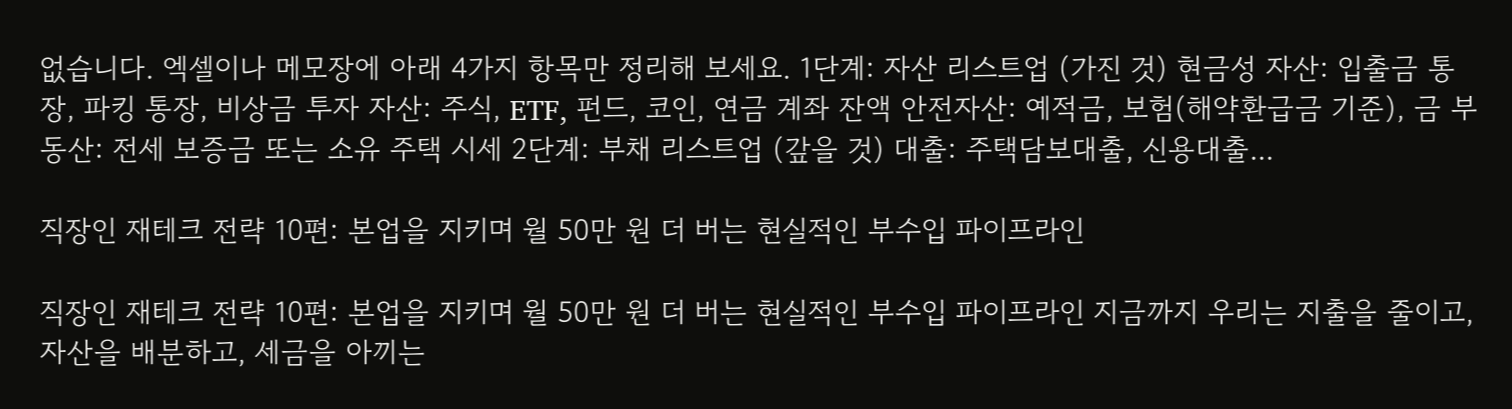없습니다. 엑셀이나 메모장에 아래 4가지 항목만 정리해 보세요. 1단계: 자산 리스트업 (가진 것) 현금성 자산: 입출금 통장, 파킹 통장, 비상금 투자 자산: 주식, ETF, 펀드, 코인, 연금 계좌 잔액 안전자산: 예적금, 보험(해약환급금 기준), 금 부동산: 전세 보증금 또는 소유 주택 시세 2단계: 부채 리스트업 (갚을 것) 대출: 주택담보대출, 신용대출...

직장인 재테크 전략 10편: 본업을 지키며 월 50만 원 더 버는 현실적인 부수입 파이프라인

직장인 재테크 전략 10편: 본업을 지키며 월 50만 원 더 버는 현실적인 부수입 파이프라인 지금까지 우리는 지출을 줄이고, 자산을 배분하고, 세금을 아끼는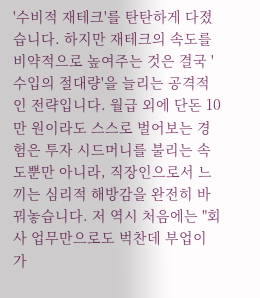'수비적 재테크'를 탄탄하게 다졌습니다. 하지만 재테크의 속도를 비약적으로 높여주는 것은 결국 '수입의 절대량'을 늘리는 공격적인 전략입니다. 월급 외에 단돈 10만 원이라도 스스로 벌어보는 경험은 투자 시드머니를 불리는 속도뿐만 아니라, 직장인으로서 느끼는 심리적 해방감을 완전히 바꿔놓습니다. 저 역시 처음에는 "회사 업무만으로도 벅찬데 부업이 가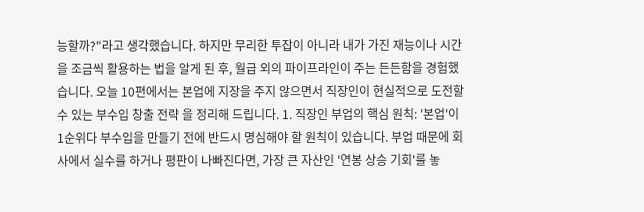능할까?"라고 생각했습니다. 하지만 무리한 투잡이 아니라 내가 가진 재능이나 시간을 조금씩 활용하는 법을 알게 된 후, 월급 외의 파이프라인이 주는 든든함을 경험했습니다. 오늘 10편에서는 본업에 지장을 주지 않으면서 직장인이 현실적으로 도전할 수 있는 부수입 창출 전략 을 정리해 드립니다. 1. 직장인 부업의 핵심 원칙: '본업'이 1순위다 부수입을 만들기 전에 반드시 명심해야 할 원칙이 있습니다. 부업 때문에 회사에서 실수를 하거나 평판이 나빠진다면, 가장 큰 자산인 '연봉 상승 기회'를 놓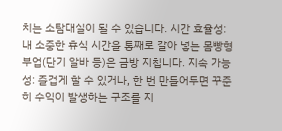치는 소탐대실이 될 수 있습니다. 시간 효율성: 내 소중한 휴식 시간을 통째로 갈아 넣는 몸빵형 부업(단기 알바 등)은 금방 지칩니다. 지속 가능성: 즐겁게 할 수 있거나, 한 번 만들어두면 꾸준히 수익이 발생하는 구조를 지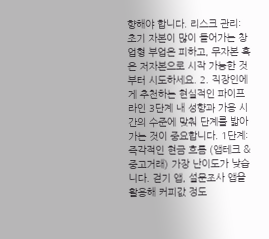향해야 합니다. 리스크 관리: 초기 자본이 많이 들어가는 창업형 부업은 피하고, 무자본 혹은 저자본으로 시작 가능한 것부터 시도하세요. 2. 직장인에게 추천하는 현실적인 파이프라인 3단계 내 성향과 가용 시간의 수준에 맞춰 단계를 밟아가는 것이 중요합니다. 1단계: 즉각적인 현금 흐름 (앱테크 & 중고거래) 가장 난이도가 낮습니다. 걷기 앱, 설문조사 앱을 활용해 커피값 정도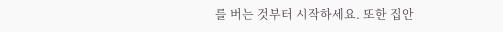를 버는 것부터 시작하세요. 또한 집안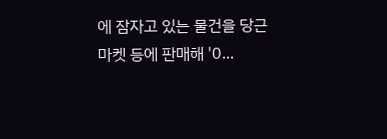에 잠자고 있는 물건을 당근마켓 등에 판매해 '0...